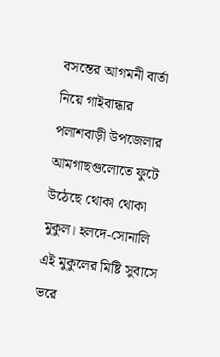বসন্তের আগমনী বার্তা নিয়ে গাইবান্ধার পলাশবাড়ী উপজেলার আমগাছগুলোতে ফুটে উঠেছে থোকা থোকা মুকুল। হলদে-সোনালি এই মুকুলের মিষ্টি সুবাসে ভরে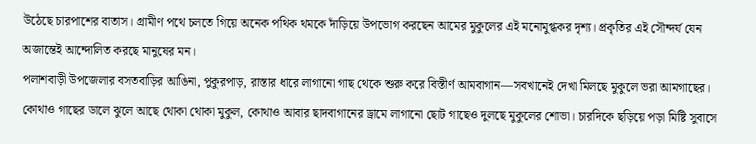উঠেছে চারপাশের বাতাস। গ্রামীণ পথে চলতে গিয়ে অনেক পথিক থমকে দাঁড়িয়ে উপভোগ করছেন আমের মুকুলের এই মনোমুগ্ধকর দৃশ্য। প্রকৃতির এই সৌন্দর্য যেন অজান্তেই আন্দোলিত করছে মানুষের মন।
পলাশবাড়ী উপজেলার বসতবাড়ির আঙিনা, পুকুরপাড়, রাস্তার ধারে লাগানো গাছ থেকে শুরু করে বিস্তীর্ণ আমবাগান—সবখানেই দেখা মিলছে মুকুলে ভরা আমগাছের। কোথাও গাছের ডালে ঝুলে আছে থোকা থোকা মুকুল, কোথাও আবার ছাদবাগানের ড্রামে লাগানো ছোট গাছেও দুলছে মুকুলের শোভা। চারদিকে ছড়িয়ে পড়া মিষ্টি সুবাসে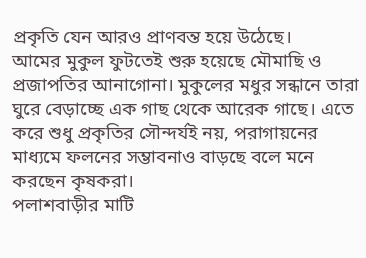প্রকৃতি যেন আরও প্রাণবন্ত হয়ে উঠেছে।
আমের মুকুল ফুটতেই শুরু হয়েছে মৌমাছি ও প্রজাপতির আনাগোনা। মুকুলের মধুর সন্ধানে তারা ঘুরে বেড়াচ্ছে এক গাছ থেকে আরেক গাছে। এতে করে শুধু প্রকৃতির সৌন্দর্যই নয়, পরাগায়নের মাধ্যমে ফলনের সম্ভাবনাও বাড়ছে বলে মনে করছেন কৃষকরা।
পলাশবাড়ীর মাটি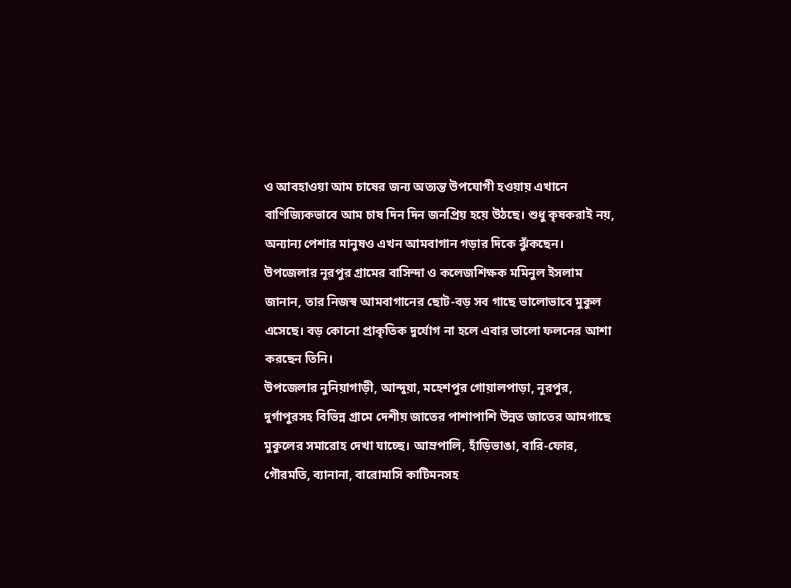ও আবহাওয়া আম চাষের জন্য অত্যন্ত উপযোগী হওয়ায় এখানে বাণিজ্যিকভাবে আম চাষ দিন দিন জনপ্রিয় হয়ে উঠছে। শুধু কৃষকরাই নয়, অন্যান্য পেশার মানুষও এখন আমবাগান গড়ার দিকে ঝুঁকছেন। উপজেলার নূরপুর গ্রামের বাসিন্দা ও কলেজশিক্ষক মমিনুল ইসলাম জানান, তার নিজস্ব আমবাগানের ছোট-বড় সব গাছে ভালোভাবে মুকুল এসেছে। বড় কোনো প্রাকৃতিক দুর্যোগ না হলে এবার ভালো ফলনের আশা করছেন তিনি।
উপজেলার নুনিয়াগাড়ী, আন্দুয়া, মহেশপুর গোয়ালপাড়া, নূরপুর, দুর্গাপুরসহ বিভিন্ন গ্রামে দেশীয় জাতের পাশাপাশি উন্নত জাতের আমগাছে মুকুলের সমারোহ দেখা যাচ্ছে। আম্রপালি, হাঁড়িভাঙা, বারি-ফোর, গৌরমতি, ব্যানানা, বারোমাসি কাটিমনসহ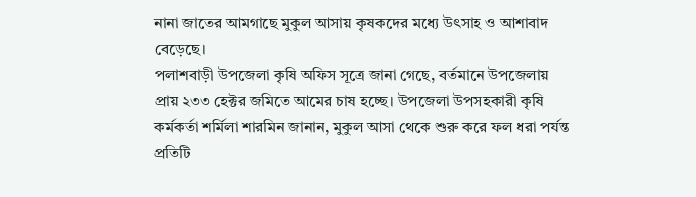নানা জাতের আমগাছে মুকুল আসায় কৃষকদের মধ্যে উৎসাহ ও আশাবাদ বেড়েছে।
পলাশবাড়ী উপজেলা কৃষি অফিস সূত্রে জানা গেছে, বর্তমানে উপজেলায় প্রায় ২৩৩ হেক্টর জমিতে আমের চাষ হচ্ছে। উপজেলা উপসহকারী কৃষি কর্মকর্তা শর্মিলা শারমিন জানান, মুকুল আসা থেকে শুরু করে ফল ধরা পর্যন্ত প্রতিটি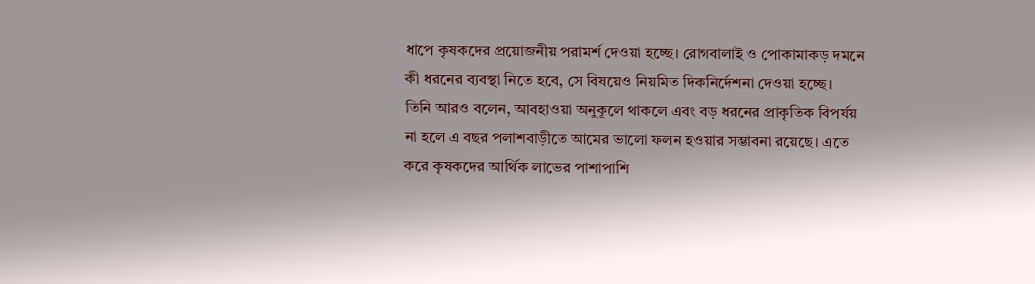ধাপে কৃষকদের প্রয়োজনীয় পরামর্শ দেওয়া হচ্ছে। রোগবালাই ও পোকামাকড় দমনে কী ধরনের ব্যবস্থা নিতে হবে, সে বিষয়েও নিয়মিত দিকনির্দেশনা দেওয়া হচ্ছে।
তিনি আরও বলেন, আবহাওয়া অনুকূলে থাকলে এবং বড় ধরনের প্রাকৃতিক বিপর্যয় না হলে এ বছর পলাশবাড়ীতে আমের ভালো ফলন হওয়ার সম্ভাবনা রয়েছে। এতে করে কৃষকদের আর্থিক লাভের পাশাপাশি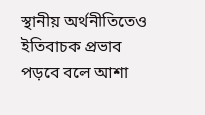স্থানীয় অর্থনীতিতেও ইতিবাচক প্রভাব পড়বে বলে আশা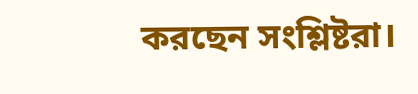করছেন সংশ্লিষ্টরা।